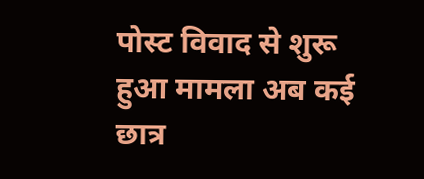पोस्ट विवाद से शुरू हुआ मामला अब कई छात्र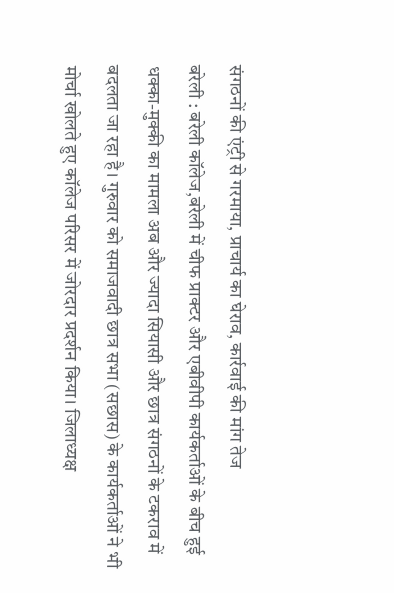संगठनों की एंट्री से गरमाया, प्राचार्य का घेराव, कार्रवाई की मांग तेज
बरेली : बरेली कॉलेज,बरेली में चीफ प्राक्टर और एबीवीपी कार्यकर्ताओं के बीच हुई धक्का-मुक्की का मामला अब और ज्यादा सियासी और छात्र संगठनों के टकराव में बदलता जा रहा है। गुरुवार को समाजवादी छात्र सभा (सछास) के कार्यकर्ताओं ने भी मोर्चा खोलते हुए कॉलेज परिसर में जोरदार प्रदर्शन किया। जिलाध्यक्ष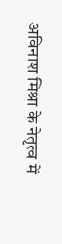अविनाश मिश्रा के नेतृत्व में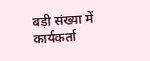बड़ी संख्या में कार्यकर्ता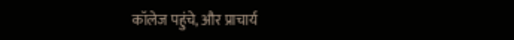कॉलेज पहुंचे, और प्राचार्य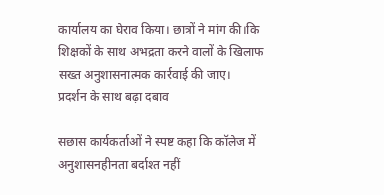कार्यालय का घेराव किया। छात्रों ने मांग की।कि शिक्षकों के साथ अभद्रता करने वालों के खिलाफ सख्त अनुशासनात्मक कार्रवाई की जाए।
प्रदर्शन के साथ बढ़ा दबाव

सछास कार्यकर्ताओं ने स्पष्ट कहा कि कॉलेज में अनुशासनहीनता बर्दाश्त नहीं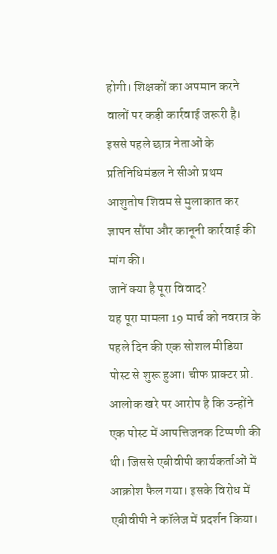होगी। शिक्षकों का अपमान करने वालों पर कड़ी कार्रवाई जरूरी है। इससे पहले छात्र नेताओं के प्रतिनिधिमंडल ने सीओ प्रथम आशुतोष शिवम से मुलाकात कर ज्ञापन सौंपा और कानूनी कार्रवाई की मांग की।
जानें क्या है पूरा विवाद?
यह पूरा मामला 19 मार्च को नवरात्र के पहले दिन की एक सोशल मीडिया पोस्ट से शुरू हुआ। चीफ प्राक्टर प्रो. आलोक खरे पर आरोप है कि उन्होंने एक पोस्ट में आपत्तिजनक टिप्पणी की थी। जिससे एबीवीपी कार्यकर्ताओं में आक्रोश फैल गया। इसके विरोध में एबीवीपी ने कॉलेज में प्रदर्शन किया।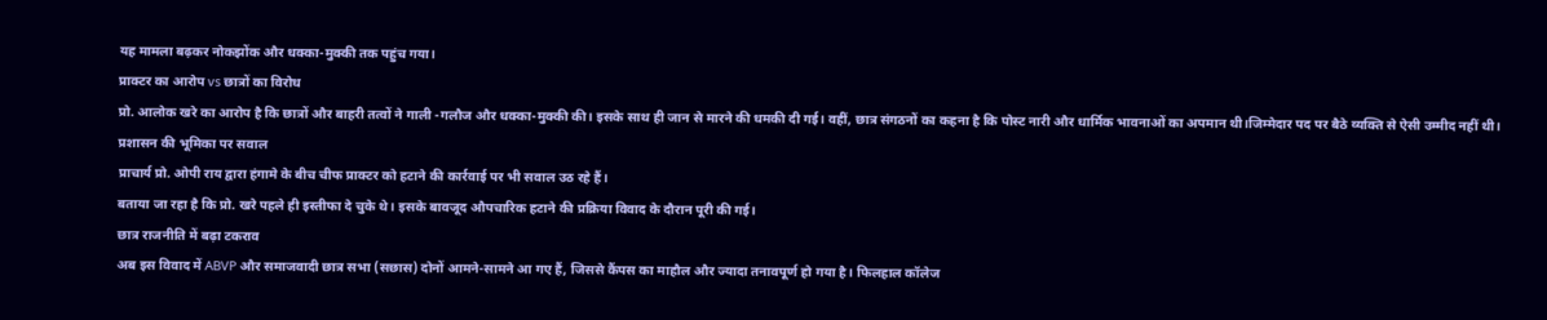यह मामला बढ़कर नोकझोंक और धक्का-मुक्की तक पहुंच गया।
प्राक्टर का आरोप vs छात्रों का विरोध
प्रो. आलोक खरे का आरोप है कि छात्रों और बाहरी तत्वों ने गाली -गलौज और धक्का-मुक्की की। इसके साथ ही जान से मारने की धमकी दी गई। वहीं, छात्र संगठनों का कहना है कि पोस्ट नारी और धार्मिक भावनाओं का अपमान थी।जिम्मेदार पद पर बैठे व्यक्ति से ऐसी उम्मीद नहीं थी।
प्रशासन की भूमिका पर सवाल
प्राचार्य प्रो. ओपी राय द्वारा हंगामे के बीच चीफ प्राक्टर को हटाने की कार्रवाई पर भी सवाल उठ रहे हैं।
बताया जा रहा है कि प्रो. खरे पहले ही इस्तीफा दे चुके थे। इसके बावजूद औपचारिक हटाने की प्रक्रिया विवाद के दौरान पूरी की गई।
छात्र राजनीति में बढ़ा टकराव
अब इस विवाद में ABVP और समाजवादी छात्र सभा (सछास) दोनों आमने-सामने आ गए हैं, जिससे कैंपस का माहौल और ज्यादा तनावपूर्ण हो गया है। फिलहाल कॉलेज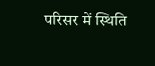परिसर में स्थिति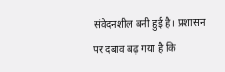संवेदनशील बनी हुई है। प्रशासन पर दबाव बढ़ गया है कि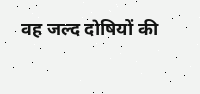वह जल्द दोषियों की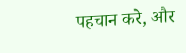पहचान करे, और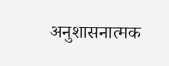अनुशासनात्मक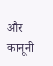और कानूनी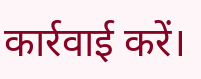कार्रवाई करें।